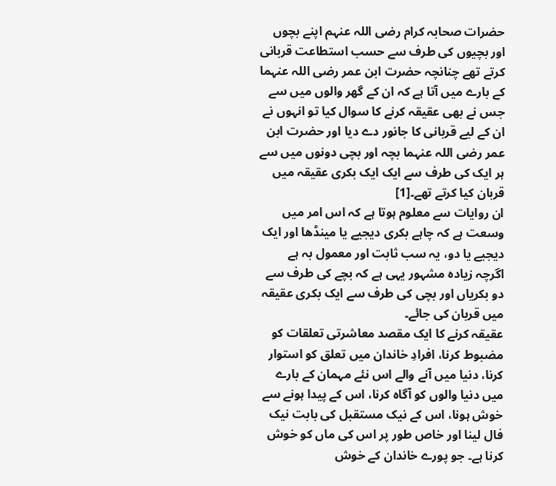حضرات صحابہ کرام رضی اللہ عنہم اپنے بچوں اور بچیوں کی طرف سے حسب استطاعت قربانی کرتے تھے چنانچہ حضرت ابن عمر رضی اللہ عنہما کے بارے میں آتا ہے کہ ان کے گھر والوں میں سے جس نے بھی عقیقہ کرنے کا سوال کیا تو انہوں نے ان کے لیے قربانی کا جانور دے دیا اور حضرت ابن عمر رضی اللہ عنہما بچہ اور بچی دونوں میں سے ہر ایک کی طرف سے ایک ایک بکری عقیقہ میں قربان کیا کرتے تھے۔[1]
ان روایات سے معلوم ہوتا ہے کہ اس امر میں وسعت ہے کہ چاہے بکری دیجیے یا مینڈھا اور ایک دیجیے یا دو، یہ سب ثابت اور معمول بہ ہے اگرچہ زیادہ مشہور یہی ہے کہ بچے کی طرف سے دو بکریاں اور بچی کی طرف سے ایک بکری عقیقہ میں قربان کی جائے۔
عقیقہ کرنے کا ایک مقصد معاشرتی تعلقات کو مضبوط کرنا، افرادِ خاندان میں تعلق کو استوار کرنا، دنیا میں آنے والے اس نئے مہمان کے بارے میں دنیا والوں کو آگاہ کرنا، اس کے پیدا ہونے سے خوش ہونا، اس کے نیک مستقبل کی بابت نیک فال لینا اور خاص طور پر اس کی ماں کو خوش کرنا ہے۔ جو پورے خاندان کے خوش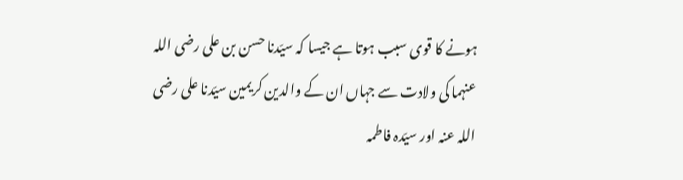ہونے کا قوی سبب ہوتا ہے جیسا کہ سیّدنا حسن بن علی رضی اللہ عنہما کی ولادت سے جہاں ان کے والدین کریمین سیّدنا علی رضی اللہ عنہ اور سیّدہ فاطمہ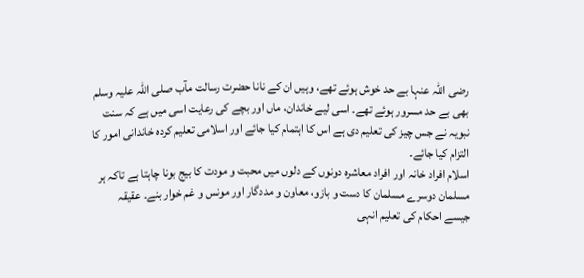رضی اللہ عنہا بے حد خوش ہوئے تھے، وہیں ان کے نانا حضرت رسالت مآب صلی اللہ علیہ وسلم بھی بے حد مسرور ہوئے تھے۔ اسی لیے خاندان، ماں اور بچے کی رعایت اسی میں ہے کہ سنت نبویہ نے جس چیز کی تعلیم دی ہے اس کا اہتمام کیا جائے اور اسلامی تعلیم کردہ خاندانی امور کا التزام کیا جائے۔
اسلام افراد خانہ اور افراد معاشرہ دونوں کے دلوں میں محبت و مودت کا بیج بونا چاہتا ہے تاکہ ہر مسلمان دوسرے مسلمان کا دست و بازو، معاون و مددگار اور مونس و غم خوار بنے۔ عقیقہ جیسے احکام کی تعلیم انہی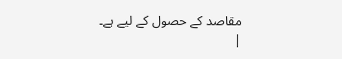مقاصد کے حصول کے لیے ہے۔
|